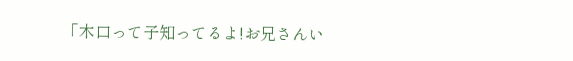「木口って子知ってるよ!お兄さんい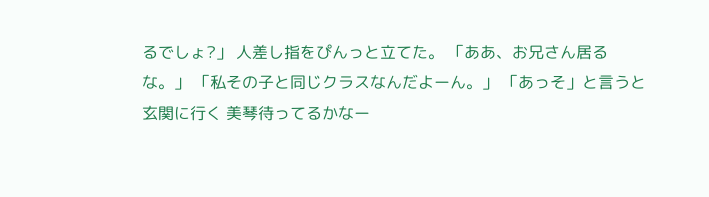るでしょ?」 人差し指をぴんっと立てた。 「ああ、お兄さん居るな。」 「私その子と同じクラスなんだよーん。」 「あっそ」と言うと玄関に行く 美琴待ってるかなー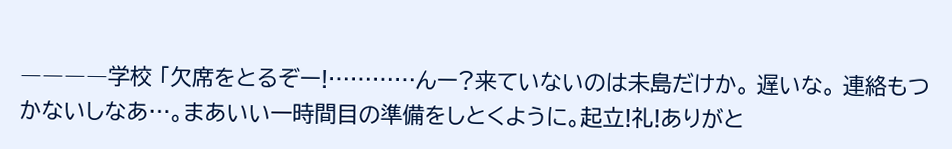――――学校 「欠席をとるぞー!…………んー?来ていないのは未島だけか。 遅いな。 連絡もつかないしなあ…。まあいい一時間目の準備をしとくように。起立!礼!ありがと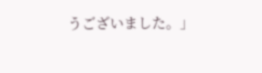うございました。」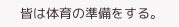皆は体育の準備をする。